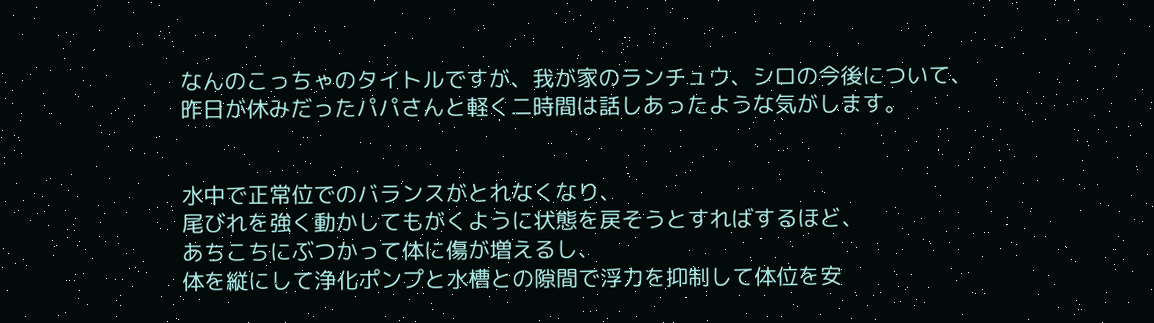なんのこっちゃのタイトルですが、我が家のランチュウ、シロの今後について、
昨日が休みだったパパさんと軽く二時間は話しあったような気がします。


水中で正常位でのバランスがとれなくなり、
尾びれを強く動かしてもがくように状態を戻そうとすればするほど、
あちこちにぶつかって体に傷が増えるし、
体を縦にして浄化ポンプと水槽との隙間で浮力を抑制して体位を安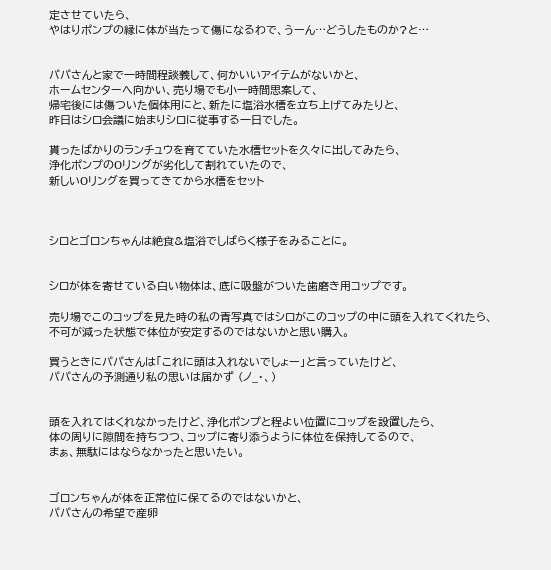定させていたら、
やはりポンプの縁に体が当たって傷になるわで、うーん…どうしたものか?と…


パパさんと家で一時間程談義して、何かいいアイテムがないかと、
ホームセンターへ向かい、売り場でも小一時間思案して、
帰宅後には傷ついた個体用にと、新たに塩浴水槽を立ち上げてみたりと、
昨日はシロ会議に始まりシロに従事する一日でした。

貰ったばかりのランチュウを育てていた水槽セットを久々に出してみたら、
浄化ポンプのOリングが劣化して割れていたので、
新しいOリングを買ってきてから水槽をセット



シロとゴロンちゃんは絶食&塩浴でしばらく様子をみることに。


シロが体を寄せている白い物体は、底に吸盤がついた歯磨き用コップです。

売り場でこのコップを見た時の私の青写真ではシロがこのコップの中に頭を入れてくれたら、
不可が減った状態で体位が安定するのではないかと思い購入。

買うときにパパさんは「これに頭は入れないでしょー」と言っていたけど、
パパさんの予測通り私の思いは届かず (ノ_・、)


頭を入れてはくれなかったけど、浄化ポンプと程よい位置にコップを設置したら、
体の周りに隙間を持ちつつ、コップに寄り添うように体位を保持してるので、
まぁ、無駄にはならなかったと思いたい。


ゴロンちゃんが体を正常位に保てるのではないかと、
パパさんの希望で産卵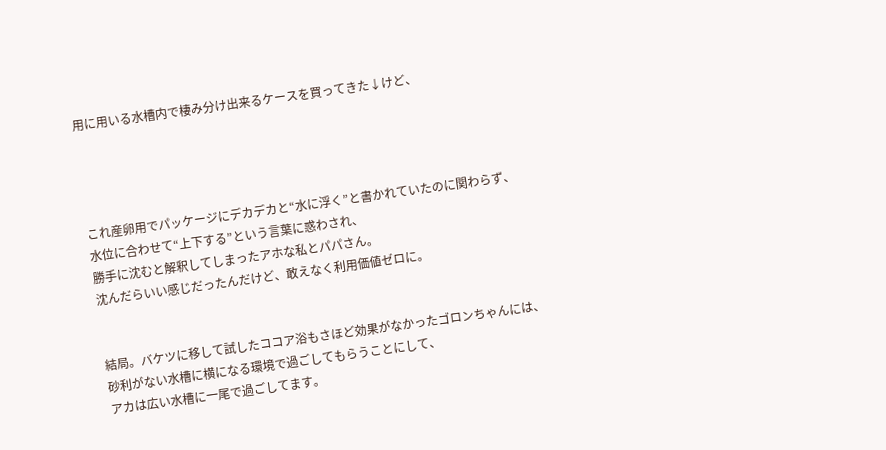用に用いる水槽内で棲み分け出来るケースを買ってきた↓けど、




これ産卵用でパッケージにデカデカと“水に浮く”と書かれていたのに関わらず、
水位に合わせて“上下する”という言葉に惑わされ、
勝手に沈むと解釈してしまったアホな私とパパさん。
沈んだらいい感じだったんだけど、敢えなく利用価値ゼロに。


結局。バケツに移して試したココア浴もさほど効果がなかったゴロンちゃんには、
砂利がない水槽に横になる環境で過ごしてもらうことにして、
アカは広い水槽に一尾で過ごしてます。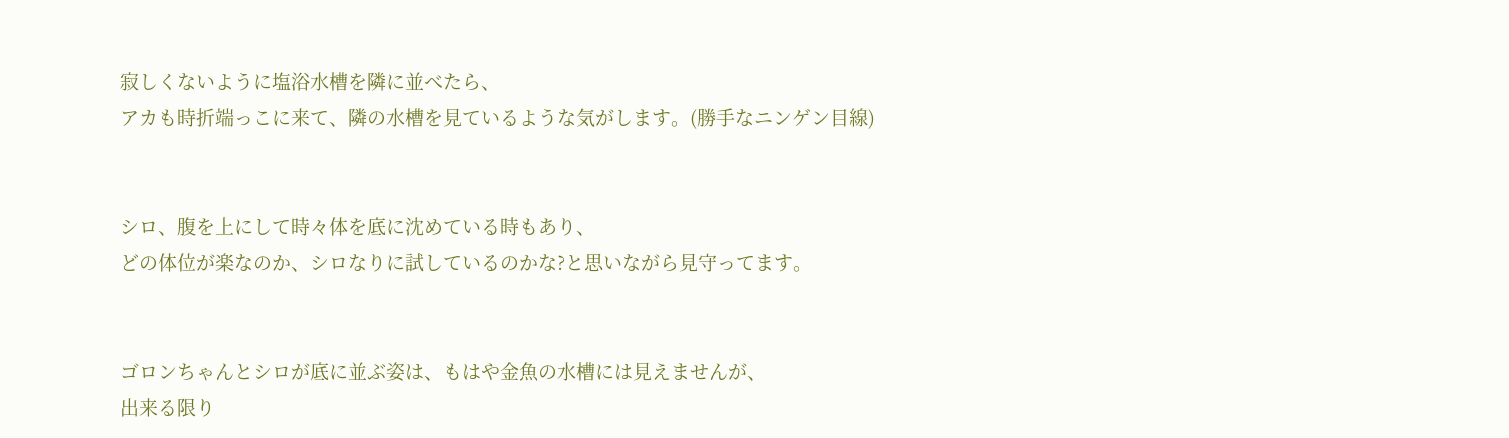寂しくないように塩浴水槽を隣に並べたら、
アカも時折端っこに来て、隣の水槽を見ているような気がします。(勝手なニンゲン目線)


シロ、腹を上にして時々体を底に沈めている時もあり、
どの体位が楽なのか、シロなりに試しているのかな?と思いながら見守ってます。


ゴロンちゃんとシロが底に並ぶ姿は、もはや金魚の水槽には見えませんが、
出来る限り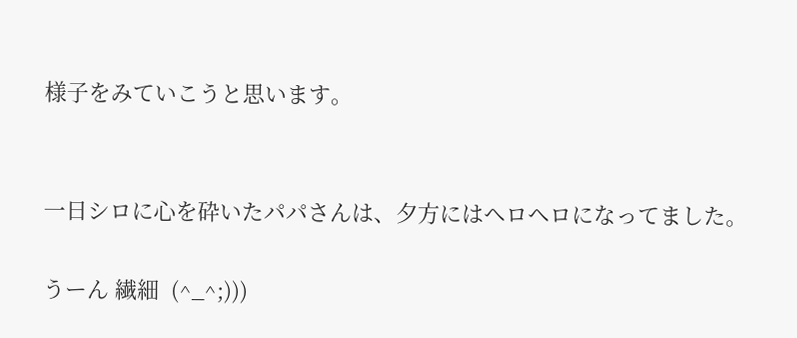様子をみていこうと思います。


一日シロに心を砕いたパパさんは、夕方にはヘロヘロになってました。

うーん 繊細  (^_^;)))